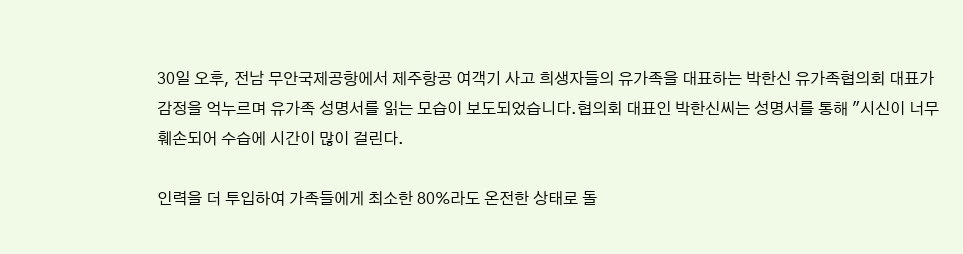30일 오후, 전남 무안국제공항에서 제주항공 여객기 사고 희생자들의 유가족을 대표하는 박한신 유가족협의회 대표가 감정을 억누르며 유가족 성명서를 읽는 모습이 보도되었습니다.협의회 대표인 박한신씨는 성명서를 통해 "시신이 너무 훼손되어 수습에 시간이 많이 걸린다.

인력을 더 투입하여 가족들에게 최소한 80%라도 온전한 상태로 돌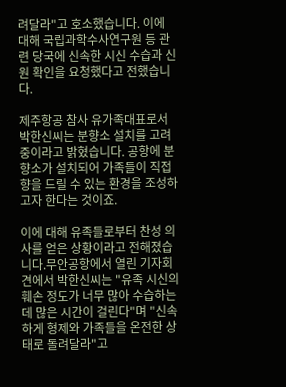려달라"고 호소했습니다. 이에 대해 국립과학수사연구원 등 관련 당국에 신속한 시신 수습과 신원 확인을 요청했다고 전했습니다.

제주항공 참사 유가족대표로서 박한신씨는 분향소 설치를 고려 중이라고 밝혔습니다. 공항에 분향소가 설치되어 가족들이 직접 향을 드릴 수 있는 환경을 조성하고자 한다는 것이죠.

이에 대해 유족들로부터 찬성 의사를 얻은 상황이라고 전해졌습니다.무안공항에서 열린 기자회견에서 박한신씨는 "유족 시신의 훼손 정도가 너무 많아 수습하는 데 많은 시간이 걸린다"며 "신속하게 형제와 가족들을 온전한 상태로 돌려달라"고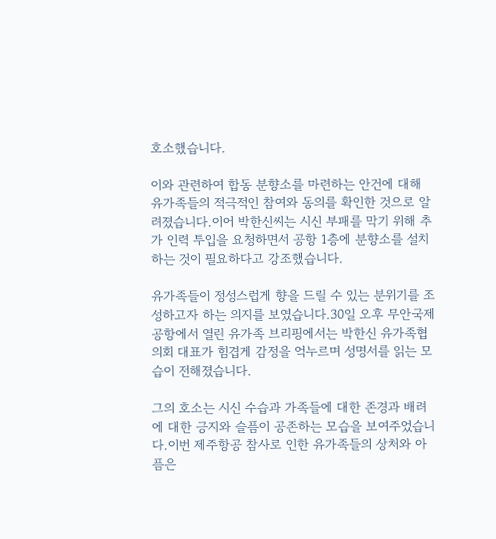호소했습니다.

이와 관련하여 합동 분향소를 마련하는 안건에 대해 유가족들의 적극적인 참여와 동의를 확인한 것으로 알려졌습니다.이어 박한신씨는 시신 부패를 막기 위해 추가 인력 투입을 요청하면서 공항 1층에 분향소를 설치하는 것이 필요하다고 강조했습니다.

유가족들이 정성스럽게 향을 드릴 수 있는 분위기를 조성하고자 하는 의지를 보였습니다.30일 오후 무안국제공항에서 열린 유가족 브리핑에서는 박한신 유가족협의회 대표가 힘겹게 감정을 억누르며 성명서를 읽는 모습이 전해졌습니다.

그의 호소는 시신 수습과 가족들에 대한 존경과 배려에 대한 긍지와 슬픔이 공존하는 모습을 보여주었습니다.이번 제주항공 참사로 인한 유가족들의 상처와 아픔은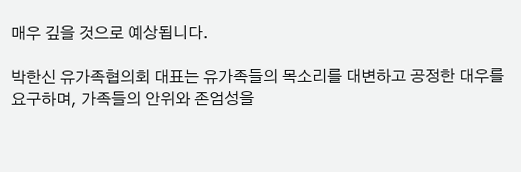매우 깊을 것으로 예상됩니다.

박한신 유가족협의회 대표는 유가족들의 목소리를 대변하고 공정한 대우를 요구하며, 가족들의 안위와 존엄성을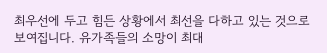최우선에 두고 힘든 상황에서 최선을 다하고 있는 것으로 보여집니다. 유가족들의 소망이 최대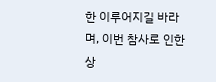한 이루어지길 바라며, 이번 참사로 인한 상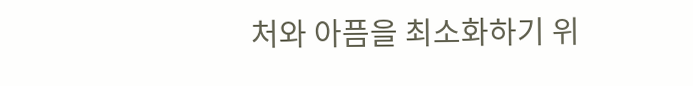처와 아픔을 최소화하기 위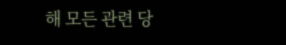해 모든 관련 당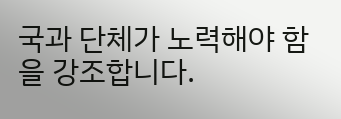국과 단체가 노력해야 함을 강조합니다.